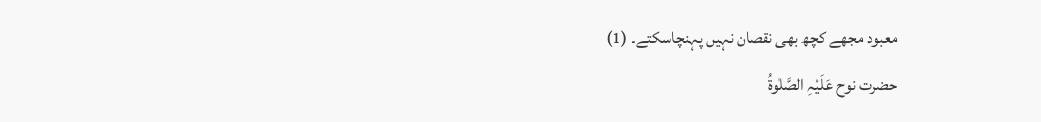معبود مجھے کچھ بھی نقصان نہیں پہنچاسکتے۔ (1)
حضرت نوح عَلَیْہِ الصَّلٰوۃُ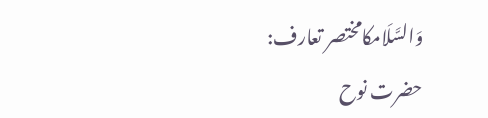وَالسَّلَامکامختصر تعارف:
حضرت نوح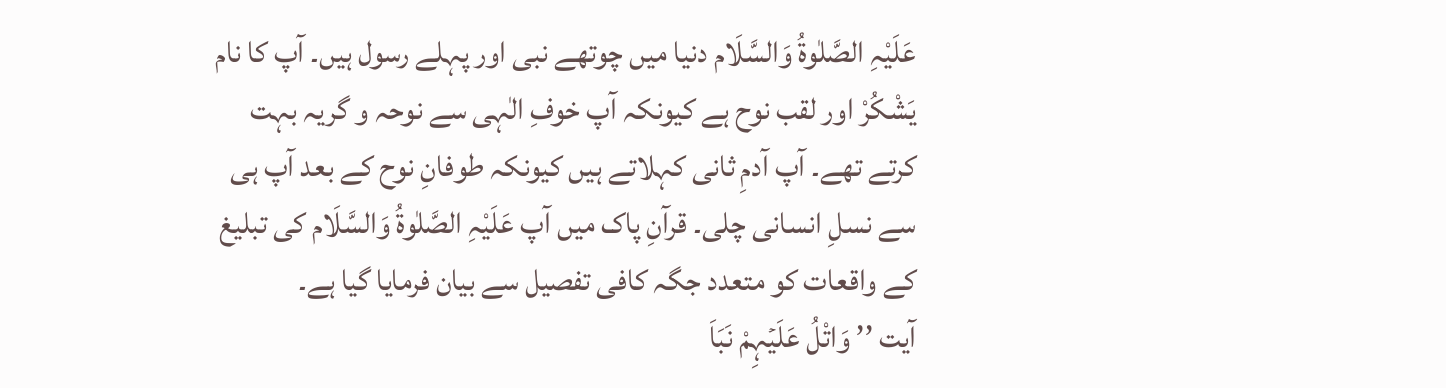عَلَیْہِ الصَّلٰوۃُ وَالسَّلَام دنیا میں چوتھے نبی اور پہلے رسول ہیں۔ آپ کا نام یَشْکُرْ اور لقب نوح ہے کیونکہ آپ خوفِ الٰہی سے نوحہ و گریہ بہت کرتے تھے۔ آپ آدمِ ثانی کہلاتے ہیں کیونکہ طوفانِ نوح کے بعد آپ ہی سے نسلِ انسانی چلی۔ قرآنِ پاک میں آپ عَلَیْہِ الصَّلٰوۃُ وَالسَّلَام کی تبلیغ کے واقعات کو متعدد جگہ کافی تفصیل سے بیان فرمایا گیا ہے۔
آیت ’’ وَاتْلُ عَلَیۡہِمْ نَبَاَ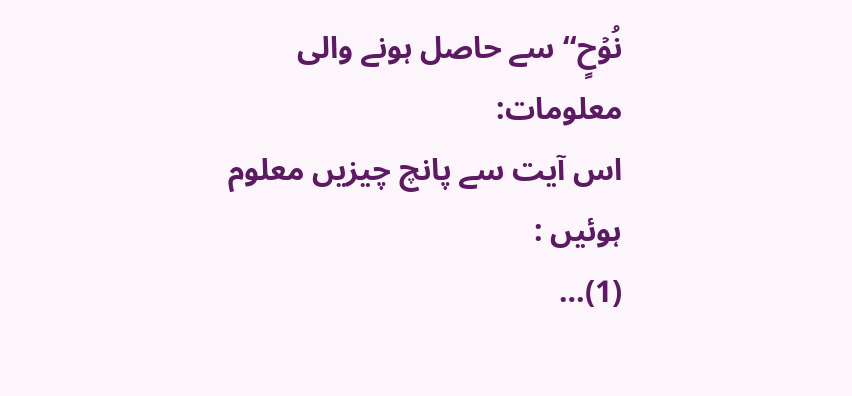نُوۡحٍ‘‘ سے حاصل ہونے والی معلومات:
اس آیت سے پانچ چیزیں معلوم ہوئیں :
(1)…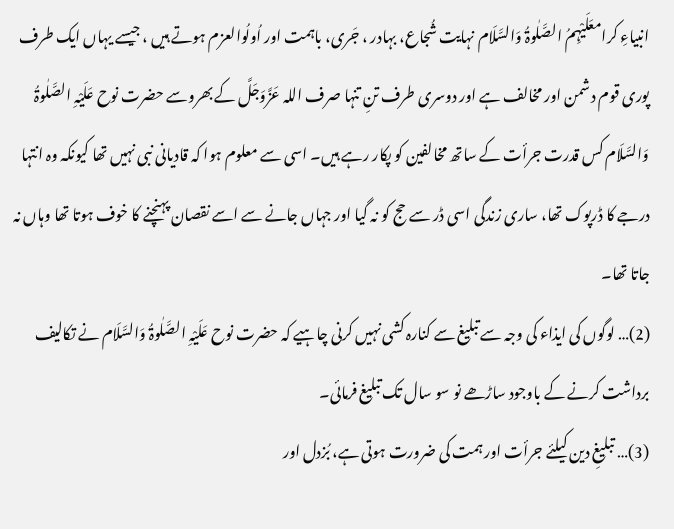انبیاءِ کرامعَلَیْہِمُ الصَّلٰوۃُ وَالسَّلَام نہایت شُجاع، بہادر ، جَری، باہمت اور اُولُوالعزم ہوتے ہیں ، جیسے یہاں ایک طرف پوری قوم دشمن اور مخالف ہے اور دوسری طرف تنِ تنہا صرف اللہ عَزَّوَجَلَّ کے بھروسے حضرت نوح عَلَیْہِ الصَّلٰوۃُ وَالسَّلَام کس قدرت جرأت کے ساتھ مخالفین کو پکار رہے ہیں۔ اسی سے معلوم ہوا کہ قادیانی نبی نہیں تھا کیونکہ وہ انتہا درجے کا ڈرپوک تھا، ساری زندگی اسی ڈر سے حج کو نہ گیا اور جہاں جانے سے اسے نقصان پہنچنے کا خوف ہوتا تھا وہاں نہ جاتا تھا۔
(2)… لوگوں کی ایذاء کی وجہ سے تبلیغ سے کنارہ کشی نہیں کرنی چاہیے کہ حضرت نوح عَلَیْہِ الصَّلٰوۃُ وَالسَّلَام نے تکالیف برداشت کرنے کے باوجود ساڑھے نو سو سال تک تبلیغ فرمائی۔
(3)… تبلیغِ دین کیلئے جرأت اور ہمت کی ضرورت ہوتی ہے، بُزدل اور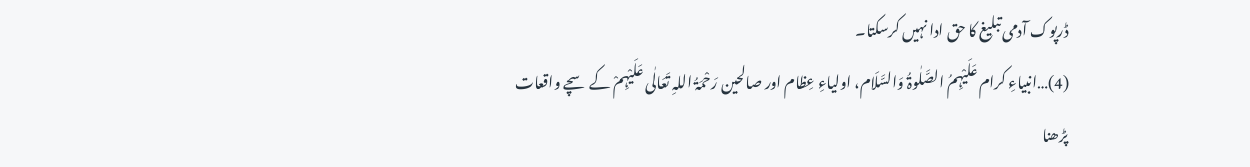ڈرپوک آدمی تبلیغ کا حق ادا نہیں کرسکتا۔
(4)…انبیاءِ کرام عَلَیْہِمُ الصَّلٰوۃُ وَالسَّلَام، اولیاءِ عِظام اور صالحین رَحْمَۃُ اللہِ تَعَالٰی عَلَیْہِمْ کے سچے واقعات پڑھنا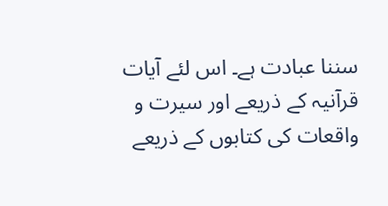سننا عبادت ہے۔ اس لئے آیات قرآنیہ کے ذریعے اور سیرت و واقعات کی کتابوں کے ذریعے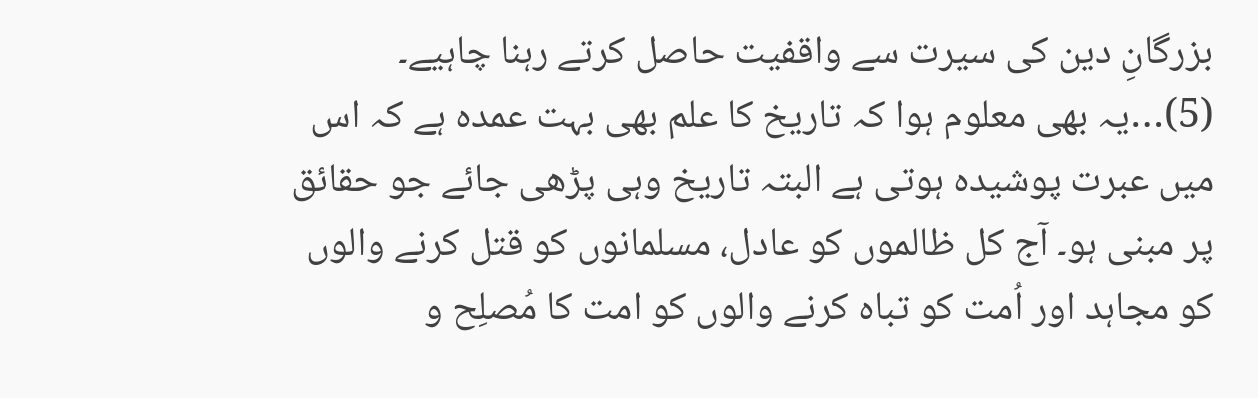بزرگانِ دین کی سیرت سے واقفیت حاصل کرتے رہنا چاہیے۔
(5)…یہ بھی معلوم ہوا کہ تاریخ کا علم بھی بہت عمدہ ہے کہ اس میں عبرت پوشیدہ ہوتی ہے البتہ تاریخ وہی پڑھی جائے جو حقائق پر مبنی ہو۔ آج کل ظالموں کو عادل، مسلمانوں کو قتل کرنے والوں کو مجاہد اور اُمت کو تباہ کرنے والوں کو امت کا مُصلِح و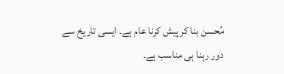مُحسن بنا کر پیش کرنا عام ہے۔ ایسی تاریخ سے دور رہنا ہی مناسب ہے۔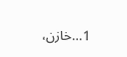1…خازن،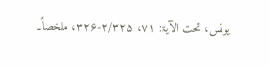یونس، تحت الآیۃ: ۷۱، ۲/۳۲۵-۳۲۶، ملخصاً۔